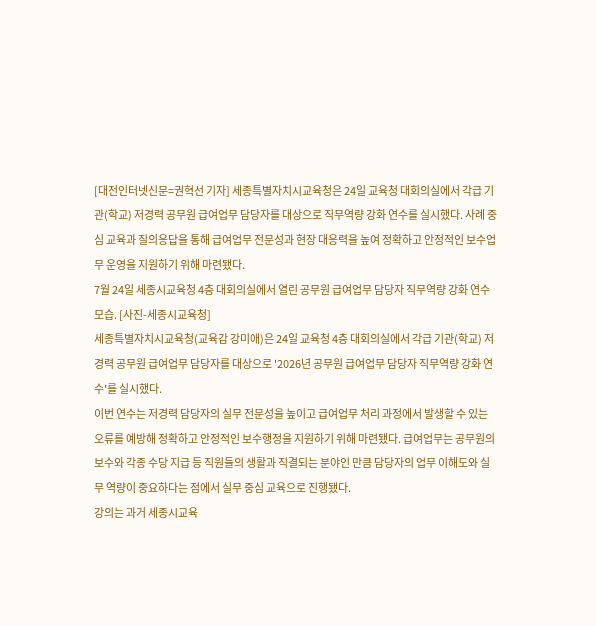[대전인터넷신문=권혁선 기자] 세종특별자치시교육청은 24일 교육청 대회의실에서 각급 기관(학교) 저경력 공무원 급여업무 담당자를 대상으로 직무역량 강화 연수를 실시했다. 사례 중심 교육과 질의응답을 통해 급여업무 전문성과 현장 대응력을 높여 정확하고 안정적인 보수업무 운영을 지원하기 위해 마련됐다.
7월 24일 세종시교육청 4층 대회의실에서 열린 공무원 급여업무 담당자 직무역량 강화 연수 모습. [사진-세종시교육청]
세종특별자치시교육청(교육감 강미애)은 24일 교육청 4층 대회의실에서 각급 기관(학교) 저경력 공무원 급여업무 담당자를 대상으로 '2026년 공무원 급여업무 담당자 직무역량 강화 연수'를 실시했다.
이번 연수는 저경력 담당자의 실무 전문성을 높이고 급여업무 처리 과정에서 발생할 수 있는 오류를 예방해 정확하고 안정적인 보수행정을 지원하기 위해 마련됐다. 급여업무는 공무원의 보수와 각종 수당 지급 등 직원들의 생활과 직결되는 분야인 만큼 담당자의 업무 이해도와 실무 역량이 중요하다는 점에서 실무 중심 교육으로 진행됐다.
강의는 과거 세종시교육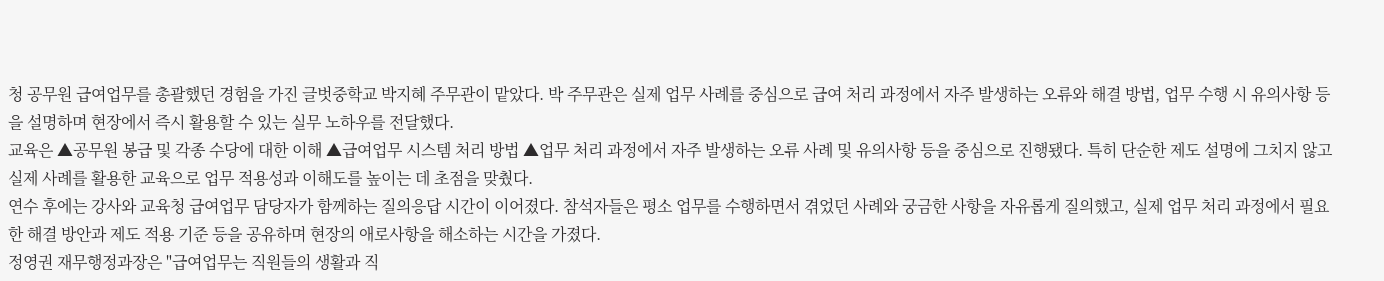청 공무원 급여업무를 총괄했던 경험을 가진 글벗중학교 박지혜 주무관이 맡았다. 박 주무관은 실제 업무 사례를 중심으로 급여 처리 과정에서 자주 발생하는 오류와 해결 방법, 업무 수행 시 유의사항 등을 설명하며 현장에서 즉시 활용할 수 있는 실무 노하우를 전달했다.
교육은 ▲공무원 봉급 및 각종 수당에 대한 이해 ▲급여업무 시스템 처리 방법 ▲업무 처리 과정에서 자주 발생하는 오류 사례 및 유의사항 등을 중심으로 진행됐다. 특히 단순한 제도 설명에 그치지 않고 실제 사례를 활용한 교육으로 업무 적용성과 이해도를 높이는 데 초점을 맞췄다.
연수 후에는 강사와 교육청 급여업무 담당자가 함께하는 질의응답 시간이 이어졌다. 참석자들은 평소 업무를 수행하면서 겪었던 사례와 궁금한 사항을 자유롭게 질의했고, 실제 업무 처리 과정에서 필요한 해결 방안과 제도 적용 기준 등을 공유하며 현장의 애로사항을 해소하는 시간을 가졌다.
정영권 재무행정과장은 "급여업무는 직원들의 생활과 직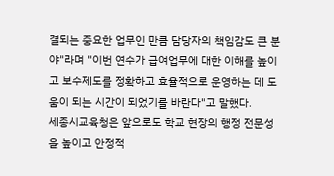결되는 중요한 업무인 만큼 담당자의 책임감도 큰 분야"라며 "이번 연수가 급여업무에 대한 이해를 높이고 보수제도를 정확하고 효율적으로 운영하는 데 도움이 되는 시간이 되었기를 바란다"고 말했다.
세종시교육청은 앞으로도 학교 현장의 행정 전문성을 높이고 안정적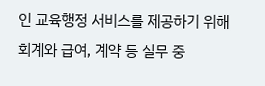인 교육행정 서비스를 제공하기 위해 회계와 급여, 계약 등 실무 중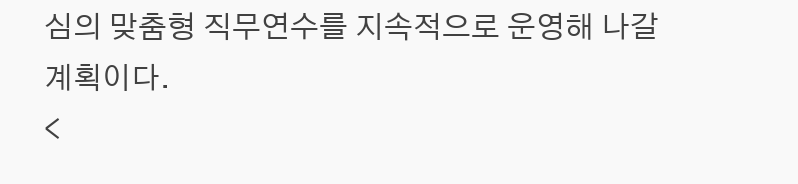심의 맞춤형 직무연수를 지속적으로 운영해 나갈 계획이다.
<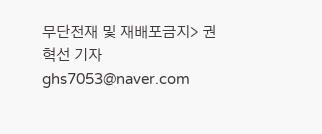무단전재 및 재배포금지> 권혁선 기자 ghs7053@naver.com